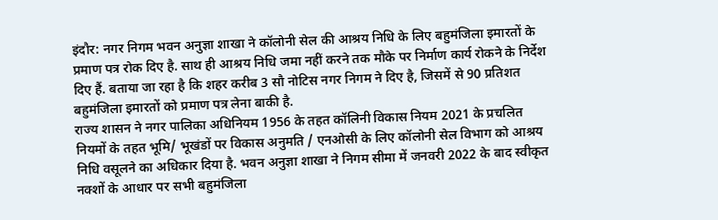इंदौर: नगर निगम भवन अनुज्ञा शाखा ने कॉलोनी सेल की आश्रय निधि के लिए बहुमंजिला इमारतों के प्रमाण पत्र रोक दिए है. साथ ही आश्रय निधि जमा नहीं करने तक मौके पर निर्माण कार्य रोकने के निर्देश दिए हैं. बताया जा रहा है कि शहर करीब 3 सौ नोटिस नगर निगम ने दिए है, जिसमें से 90 प्रतिशत बहुमंजिला इमारतों को प्रमाण पत्र लेना बाकी है.
राज्य शासन ने नगर पालिका अधिनियम 1956 के तहत कॉलिनी विकास नियम 2021 के प्रचलित नियमों के तहत भूमि/ भूखंडों पर विकास अनुमति / एनओसी के लिए कॉलोनी सेल विभाग को आश्रय निधि वसूलने का अधिकार दिया है. भवन अनुज्ञा शाखा ने निगम सीमा में जनवरी 2022 के बाद स्वीकृत नक्शों के आधार पर सभी बहुमंजिला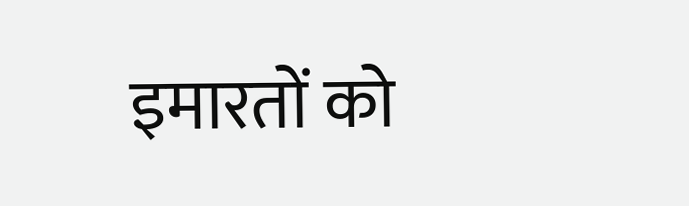इमारतों को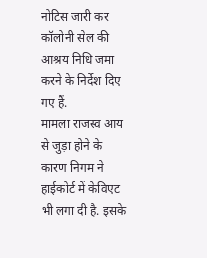नोटिस जारी कर कॉलोनी सेल की आश्रय निधि जमा करने के निर्देश दिए गए हैं.
मामला राजस्व आय से जुड़ा होने के कारण निगम ने हाईकोर्ट में केविएट भी लगा दी है. इसके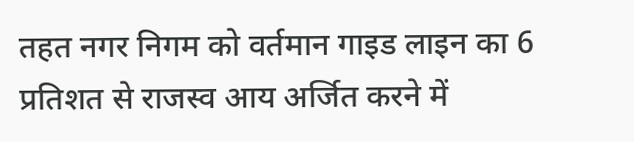तहत नगर निगम को वर्तमान गाइड लाइन का 6 प्रतिशत से राजस्व आय अर्जित करने में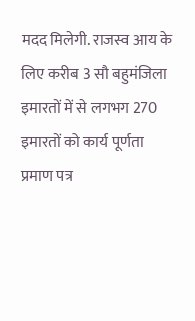मदद मिलेगी. राजस्व आय के लिए करीब 3 सौ बहुमंजिला इमारतों में से लगभग 270 इमारतों को कार्य पूर्णता प्रमाण पत्र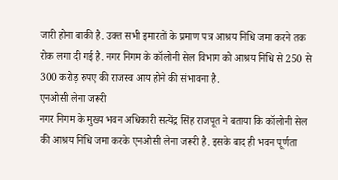जारी होना बाकी है. उक्त सभी इमारतों के प्रमाण पत्र आश्रय निधि जमा करने तक रोक लगा दी गई है. नगर निगम के कॉलोनी सेल विभाग को आश्रय निधि से 250 से 300 करोड़ रुपए की राजस्व आय होने की संभावना है.
एनओसी लेना जरूरी
नगर निगम के मुख्य भवन अधिकारी सत्येंद्र सिंह राजपूत ने बताया कि कॉलोनी सेल की आश्रय निधि जमा करके एनओसी लेना जरूरी है. इसके बाद ही भवन पूर्णता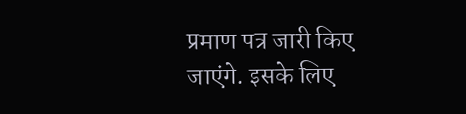प्रमाण पत्र जारी किए जाएंगे. इसके लिए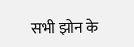सभी झोन के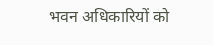भवन अधिकारियों को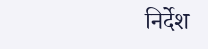निर्देश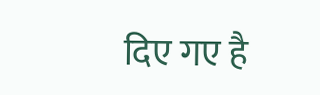दिए गए है